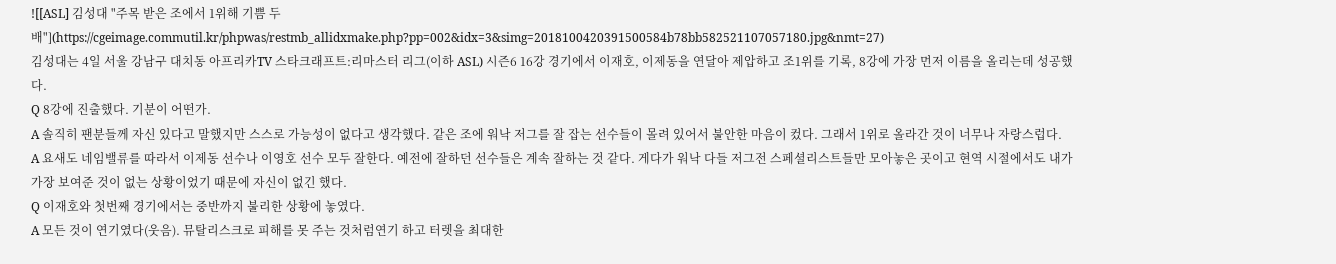![[ASL] 김성대 "주목 받은 조에서 1위해 기쁨 두 배"](https://cgeimage.commutil.kr/phpwas/restmb_allidxmake.php?pp=002&idx=3&simg=2018100420391500584b78bb582521107057180.jpg&nmt=27)
김성대는 4일 서울 강남구 대치동 아프리카TV 스타크래프트:리마스터 리그(이하 ASL) 시즌6 16강 경기에서 이재호, 이제동을 연달아 제압하고 조1위를 기록, 8강에 가장 먼저 이름을 올리는데 성공했다.
Q 8강에 진출했다. 기분이 어떤가.
A 솔직히 팬분들께 자신 있다고 말했지만 스스로 가능성이 없다고 생각했다. 같은 조에 워낙 저그를 잘 잡는 선수들이 몰려 있어서 불안한 마음이 컸다. 그래서 1위로 올라간 것이 너무나 자랑스럽다.
A 요새도 네임밸류를 따라서 이제동 선수나 이영호 선수 모두 잘한다. 예전에 잘하던 선수들은 계속 잘하는 것 같다. 게다가 워낙 다들 저그전 스페셜리스트들만 모아놓은 곳이고 현역 시절에서도 내가 가장 보여준 것이 없는 상황이었기 때문에 자신이 없긴 했다.
Q 이재호와 첫번째 경기에서는 중반까지 불리한 상황에 놓였다.
A 모든 것이 연기였다(웃음). 뮤탈리스크로 피해를 못 주는 것처럼연기 하고 터렛을 최대한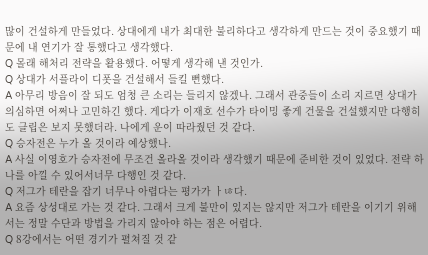많이 건설하게 만들었다. 상대에게 내가 최대한 불리하다고 생각하게 만드는 것이 중요했기 때문에 내 연기가 잘 통했다고 생각했다.
Q 몰래 해처리 전략을 활용했다. 어떻게 생각해 낸 것인가.
Q 상대가 서플라이 디폿을 건설해서 들킬 뻔했다.
A 아무리 방음이 잘 되도 엄청 큰 소리는 들리지 않겠나. 그래서 관중들이 소리 지르면 상대가 의심하면 어쩌나 고민하긴 했다. 게다가 이재호 선수가 타이밍 좋게 건물을 건설했지만 다행히도 클립은 보지 못했더라. 나에게 운이 따라줬던 것 같다.
Q 승자전은 누가 올 것이라 예상했나.
A 사실 이영호가 승자전에 무조건 올라올 것이라 생각했기 때문에 준비한 것이 있었다. 전략 하나를 아낄 수 있어서너무 다행인 것 같다.
Q 저그가 테란을 잡기 너무나 아렵다는 평가가 ㅏㄶ다.
A 요즘 상성대로 가는 것 같다. 그래서 크게 불만이 있지는 않지만 저그가 테란을 이기기 위해서는 정말 수단과 방법을 가리지 않아야 하는 점은 어렵다.
Q 8강에서는 어떤 경기가 펼쳐질 것 같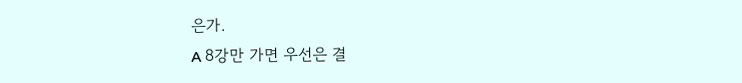은가.
A 8강만 가면 우선은 결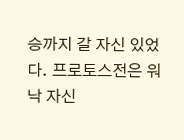승까지 갈 자신 있었다. 프로토스전은 워낙 자신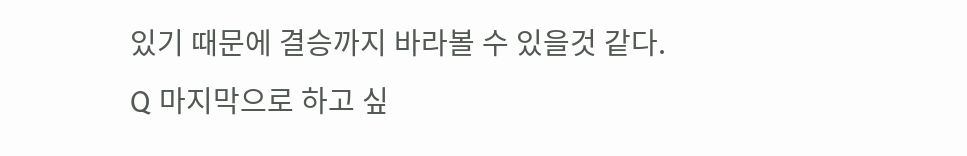있기 때문에 결승까지 바라볼 수 있을것 같다.
Q 마지막으로 하고 싶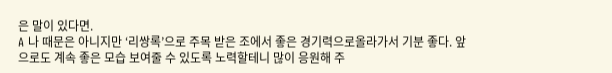은 말이 있다면.
A 나 때문은 아니지만 ‘리쌍록’으로 주목 받은 조에서 좋은 경기력으로올라가서 기분 좋다. 앞으로도 계속 좋은 모습 보여줄 수 있도록 노력할테니 많이 응원해 주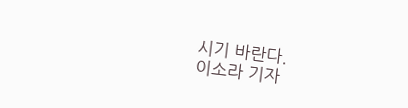시기 바란다.
이소라 기자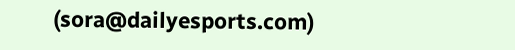(sora@dailyesports.com)